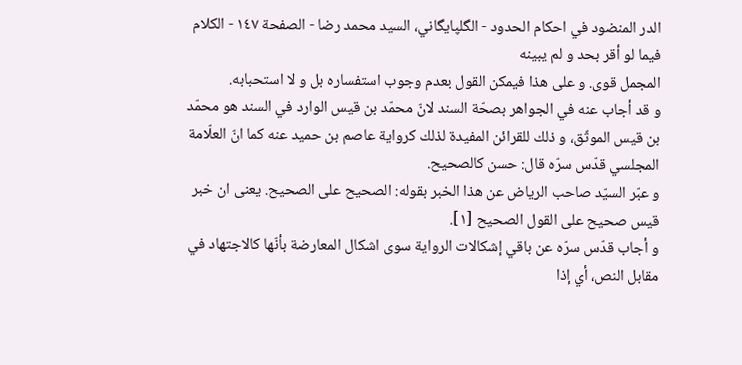الدر المنضود في احكام الحدود - الگلپايگاني، السيد محمد رضا - الصفحة ١٤٧ - الكلام فيما لو أقر بحد و لم يبينه
المجمل قوى. و على هذا فيمكن القول بعدم وجوب استفساره بل و لا استحبابه.
و قد أجاب عنه في الجواهر بصحّة السند لانّ محمّد بن قيس الوارد في السند هو محمّد بن قيس الموثّق، و ذلك للقرائن المفيدة لذلك كرواية عاصم بن حميد عنه كما انّ العلّامة المجلسي قدّس سرّه قال: حسن كالصحيح.
و عبّر السيّد صاحب الرياض عن هذا الخبر بقوله: الصحيح على الصحيح. يعنى ان خبر قيس صحيح على القول الصحيح [١].
و أجاب قدّس سرّه عن باقي إشكالات الرواية سوى اشكال المعارضة بأنّها كالاجتهاد في مقابل النص، أي إذا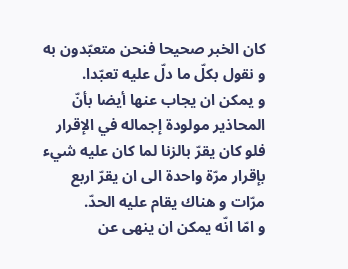كان الخبر صحيحا فنحن متعبّدون به و نقول بكلّ ما دلّ عليه تعبّدا.
و يمكن ان يجاب عنها أيضا بأنّ المحاذير مولودة إجماله في الإقرار فلو كان يقرّ بالزنا لما كان عليه شيء بإقرار مرّة واحدة الى ان يقرّ اربع مرّات و هناك يقام عليه الحدّ.
و امّا انّه يمكن ان ينهى عن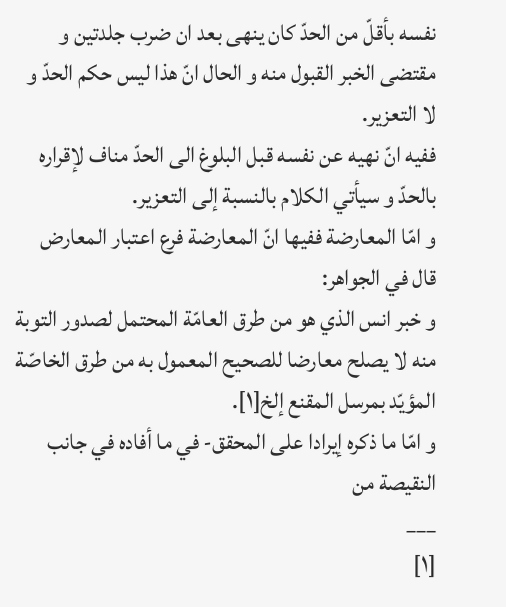نفسه بأقلّ من الحدّ كان ينهى بعد ان ضرب جلدتين و مقتضى الخبر القبول منه و الحال انّ هذا ليس حكم الحدّ و لا التعزير.
ففيه انّ نهيه عن نفسه قبل البلوغ الى الحدّ مناف لإقراره بالحدّ و سيأتي الكلام بالنسبة إلى التعزير.
و امّا المعارضة ففيها انّ المعارضة فرع اعتبار المعارض قال في الجواهر:
و خبر انس الذي هو من طرق العامّة المحتمل لصدور التوبة منه لا يصلح معارضا للصحيح المعمول به من طرق الخاصّة المؤيّد بمرسل المقنع إلخ[١].
و امّا ما ذكره إيرادا على المحقق- في ما أفاده في جانب النقيصة من
___
[١]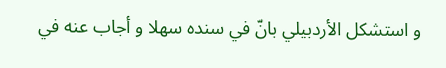و استشكل الأردبيلي بانّ في سنده سهلا و أجاب عنه في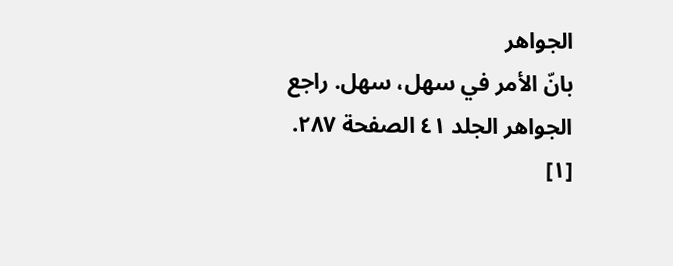الجواهر
بانّ الأمر في سهل، سهل. راجع الجواهر الجلد ٤١ الصفحة ٢٨٧.
[١]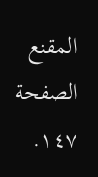المقنع الصفحة ١٤٧.